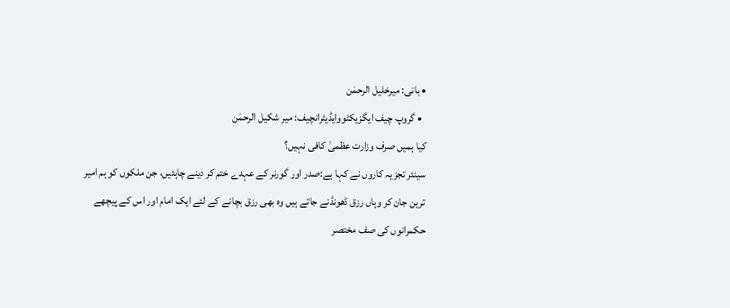• بانی: میرخلیل الرحمٰن
  • گروپ چیف ایگزیکٹووایڈیٹرانچیف: میر شکیل الرحمٰن
کیا ہمیں صرف وزارت عظمیٰ کافی نہیں؟
سینئر تجزیہ کاروں نے کہا ہے:صدر اور گورنر کے عہدے ختم کر دینے چاہئیں، جن ملکوں کو ہم امیر ترین جان کر وہاں رزق ڈھونڈنے جاتے ہیں وہ بھی رزق بچانے کے لئے ایک امام اور اس کے پیچھے حکمرانوں کی صف مختصر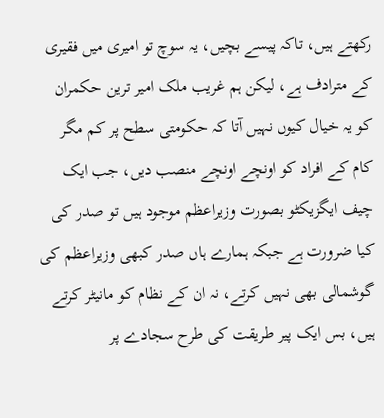رکھتے ہیں، تاکہ پیسے بچیں، یہ سوچ تو امیری میں فقیری کے مترادف ہے، لیکن ہم غریب ملک امیر ترین حکمران کو یہ خیال کیوں نہیں آتا کہ حکومتی سطح پر کم مگر کام کے افراد کو اونچے اونچے منصب دیں، جب ایک چیف ایگزیکٹو بصورت وزیراعظم موجود ہیں تو صدر کی کیا ضرورت ہے جبکہ ہمارے ہاں صدر کبھی وزیراعظم کی گوشمالی بھی نہیں کرتے، نہ ان کے نظام کو مانیٹر کرتے ہیں، بس ایک پیر طریقت کی طرح سجادے پر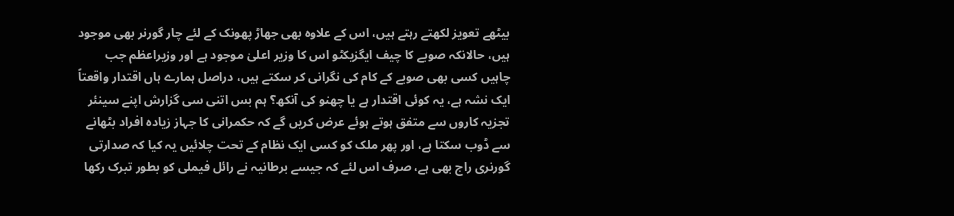بیٹھے تعویز لکھتے رہتے ہیں، اس کے علاوہ بھی جھاڑ پھونک کے لئے چار گورنر بھی موجود ہیں، حالانکہ صوبے کا چیف ایگزیکٹو اس کا وزیر اعلیٰ موجود ہے اور وزیراعظم جب چاہیں کسی بھی صوبے کے کام کی نگرانی کر سکتے ہیں، دراصل ہمارے ہاں اقتدار واقعتاً ایک نشہ ہے، یہ کوئی اقتدار ہے یا چھنو کی آنکھ؟ ہم بس اتنی سی گزارش اپنے سینئر تجزیہ کاروں سے متفق ہوتے ہوئے عرض کریں گے کہ حکمرانی کا جہاز زیادہ افراد بٹھانے سے ڈوب سکتا ہے، اور پھر ملک کو کسی ایک نظام کے تحت چلائیں یہ کیا کہ صدارتی گورنری راج بھی ہے، صرف اس لئے کہ جیسے برطانیہ نے رائل فیملی کو بطور تبرک رکھا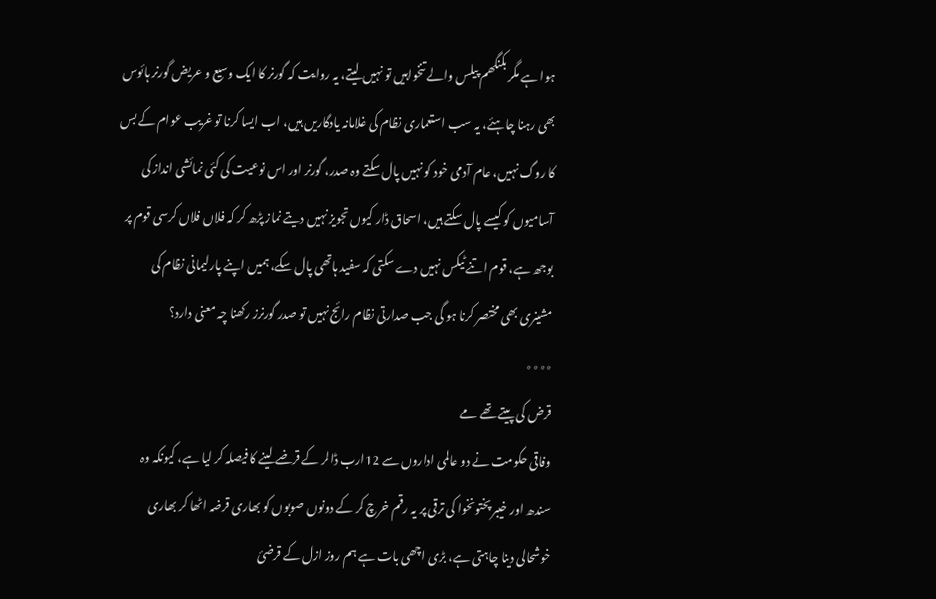ہوا ہے مگر بکنگھم پیلس والے تنخواہیں تو نہیں لیتے، یہ روایت کہ گورنر کا ایک وسیع و عریض گورنر ہائوس بھی رہنا چاہئے، یہ سب استعماری نظام کی غلامانہ یادگاریں ہیں، اب ایسا کرنا تو غریب عوام کے بس کا روگ نہیں، عام آدمی خود کو نہیں پال سکتے وہ صدر، گورنر اور اس نوعیت کی کئی نمائشی انداز کی آسامیوں کو کیسے پال سکتے ہیں، اسحاق ڈار کیوں تجویز نہیں دیتے نماز پڑھ کر کہ فلاں فلاں کرسی قوم پر بوجھ ہے، قوم اتنے ٹیکس نہیں دے سکتی کہ سفید ہاتھی پال سکے، ہمیں اپنے پارلیمانی نظام کی مشینری بھی مختصر کرنا ہو گی جب صدارتی نظام رائج نہیں تو صدر گورنرز رکھنا چہ معنی دارد؟
٭٭٭٭
قرض کی پیتے تھے مے
وفاقی حکومت نے دو عالمی اداروں سے 12ارب ڈالر کے قرضے لینے کا فیصلہ کر لیا ہے، کیونکہ وہ سندھ اور خیبر پختونخوا کی ترقی پر یہ رقم خرچ کر کے دونوں صوبوں کو بھاری قرضہ اٹھا کر بھاری خوشحالی دینا چاہتی ہے، بڑی اچھی بات ہے ہم روز ازل کے قرضیٔ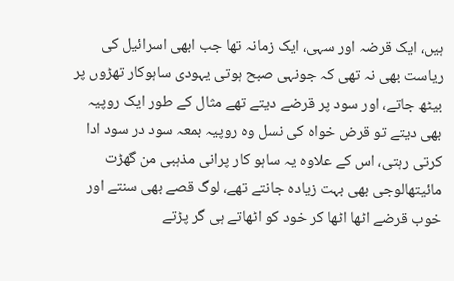ہیں، ایک قرضہ اور سہی، ایک زمانہ تھا جب ابھی اسرائیل کی ریاست بھی نہ تھی کہ جونہی صبح ہوتی یہودی ساہوکار تھڑوں پر بیٹھ جاتے، اور سود پر قرضے دیتے تھے مثال کے طور ایک روپیہ بھی دیتے تو قرض خواہ کی نسل وہ روپیہ بمعہ سود در سود ادا کرتی رہتی، اس کے علاوہ یہ ساہو کار پرانی مذہبی من گھڑت مائیتھالوجی بھی بہت زیادہ جانتے تھے، لوگ قصے بھی سنتے اور خوب قرضے اٹھا اٹھا کر خود کو اٹھاتے ہی گر پڑتے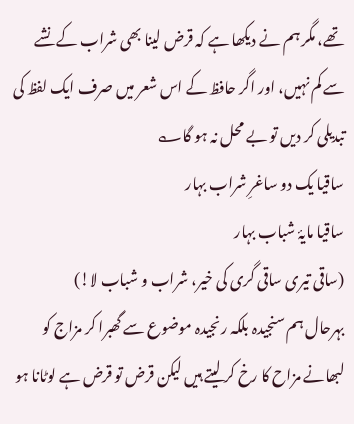تھے، مگر ہم نے دیکھا ہے کہ قرض لینا بھی شراب کے نشے سے کم نہیں، اور اگر حافظ کے اس شعر میں صرف ایک لفظ کی تبدیلی کر دیں تو بے محل نہ ہو گا؎
ساقیا یک دو ساغرِ شراب بہار
ساقیا مایۂ شباب بہار
(ساقی تیری ساقی گری کی خیر، شراب و شباب لا!)
بہرحال ہم سنجیدہ بلکہ رنجیدہ موضوع سے گھبرا کر مزاج کو لبھانے مزاح کا رخ کر لیتے ہیں لیکن قرض تو قرض ہے لوٹانا ہو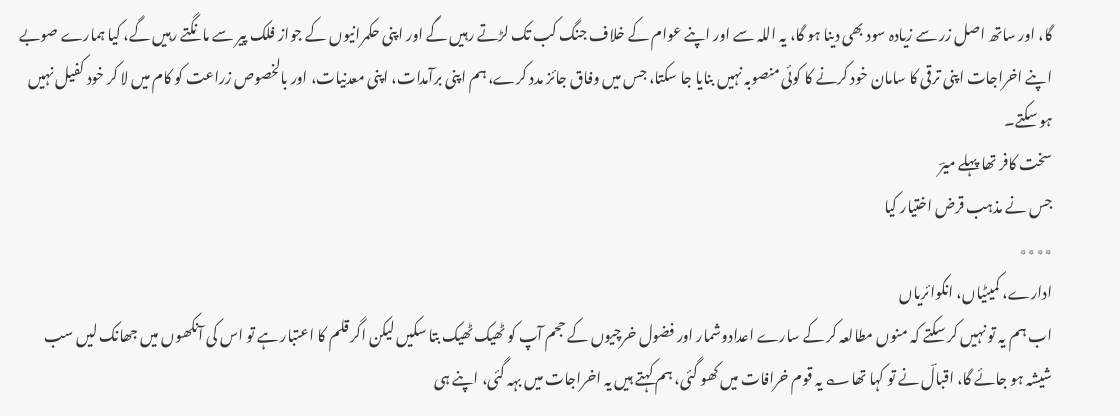گا، اور ساتھ اصل زر سے زیادہ سود بھی دینا ہو گا، یہ اللہ سے اور اپنے عوام کے خلاف جنگ کب تک لڑتے رہیں گے اور اپنی حکمرانیوں کے جواز فلک پیر سے مانگتے رہیں گے، کیا ہمارے صوبے اپنے اخراجات اپنی ترقی کا سامان خود کرنے کا کوئی منصوبہ نہیں بنایا جا سکتا، جس میں وفاق جائز مدد کرے، ہم اپنی برآمدات، اپنی معدنیات، اور بالخصوص زراعت کو کام میں لا کر خود کفیل نہیں ہو سکتے۔
سخت کافر تھا پہلے میرؔ
جس نے مذہب قرض اختیار کیا
٭٭٭٭
ادارے، کمیٹیاں، انکوائریاں
اب ہم یہ تو نہیں کر سکتے کہ منوں مطالعہ کر کے سارے اعدادوشمار اور فضول خرچیوں کے حجم آپ کو ٹھیک ٹھیک بتا سکیں لیکن اگر قلم کا اعتبار ہے تو اس کی آنکھوں میں جھانک لیں سب شیشہ ہو جائے گا، اقبالؔ نے تو کہا تھا؎ یہ قوم خرافات میں کھو گئی، ہم کہتے ہیں یہ اخراجات میں بہہ گئی، اپنے ہی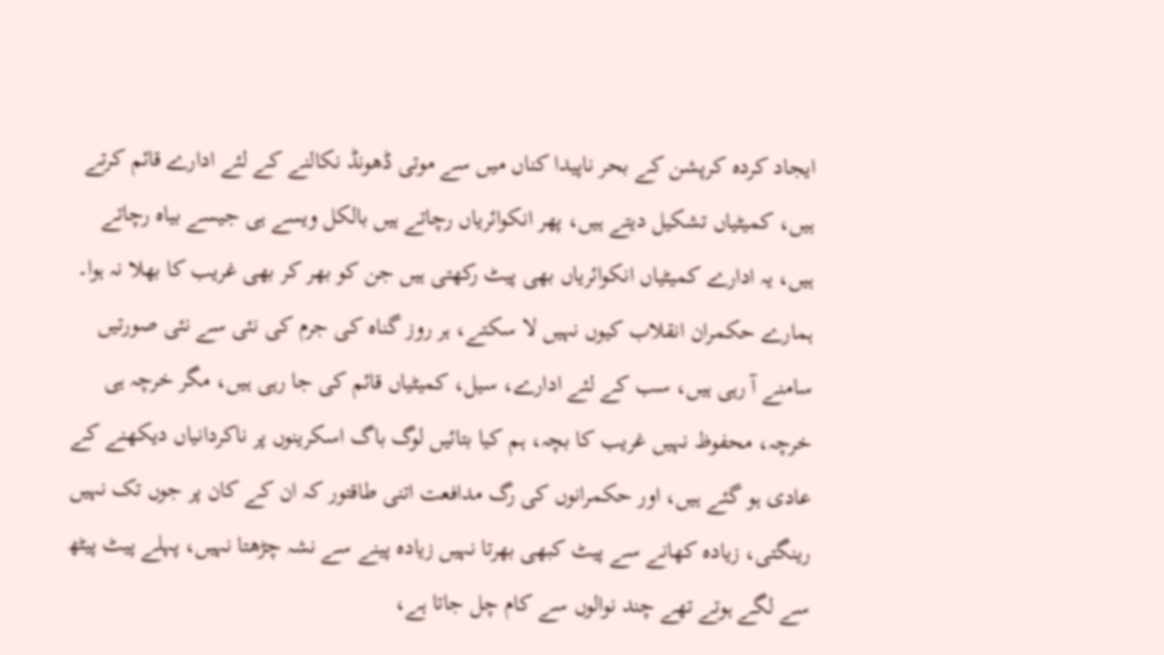ایجاد کردہ کرپشن کے بحر ناپیدا کناں میں سے موتی ڈھونڈ نکالنے کے لئے ادارے قائم کرتے ہیں، کمیٹیاں تشکیل دیتے ہیں، پھر انکوائریاں رچاتے ہیں بالکل ویسے ہی جیسے بیاہ رچاتے ہیں، یہ ادارے کمیٹیاں انکوائریاں بھی پیٹ رکھتی ہیں جن کو بھر کر بھی غریب کا بھلا نہ ہوا۔ ہمارے حکمران انقلاب کیوں نہیں لا سکتے، ہر روز گناہ کی جرم کی نئی سے نئی صورتیں سامنے آ رہی ہیں، سب کے لئے ادارے، سیل، کمیٹیاں قائم کی جا رہی ہیں، مگر خرچہ ہی خرچہ، محفوظ نہیں غریب کا بچہ، ہم کیا بتائیں لوگ باگ اسکرینوں پر ناکردانیاں دیکھنے کے عادی ہو گئے ہیں، اور حکمرانوں کی رگ مدافعت اتنی طاقتور کہ ان کے کان پر جوں تک نہیں رینگتی، زیادہ کھانے سے پیٹ کبھی بھرتا نہیں زیادہ پینے سے نشہ چڑھتا نہیں، پہلے پیٹ پیٹھ سے لگے ہوتے تھے چند نوالوں سے کام چل جاتا ہے،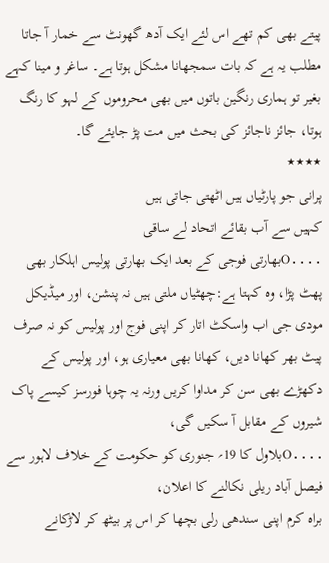پیتے بھی کم تھے اس لئے ایک آدھ گھونٹ سے خمار آ جاتا مطلب یہ ہے کہ بات سمجھانا مشکل ہوتا ہے۔ ساغر و مینا کہے بغیر تو ہماری رنگین باتوں میں بھی محروموں کے لہو کا رنگ ہوتا، جائز ناجائز کی بحث میں مت پڑ جایئے گا۔
٭٭٭٭
پرانی جو پارٹیاں ہیں اٹھتی جاتی ہیں
کہیں سے آب بقائے اتحاد لے ساقی
....Oبھارتی فوجی کے بعد ایک بھارتی پولیس اہلکار بھی پھٹ پڑا، وہ کہتا ہے:چھٹیاں ملتی ہیں نہ پنشن، اور میڈیکل
مودی جی اب واسکٹ اتار کر اپنی فوج اور پولیس کو نہ صرف پیٹ بھر کھانا دیں، کھانا بھی معیاری ہو، اور پولیس کے دکھڑے بھی سن کر مداوا کریں ورنہ یہ چوہا فورسز کیسے پاک شیروں کے مقابل آ سکیں گی،
....Oبلاول کا 19؍ جنوری کو حکومت کے خلاف لاہور سے فیصل آباد ریلی نکالنے کا اعلان،
براہ کرم اپنی سندھی رلی بچھا کر اس پر بیٹھ کر لاڑکانے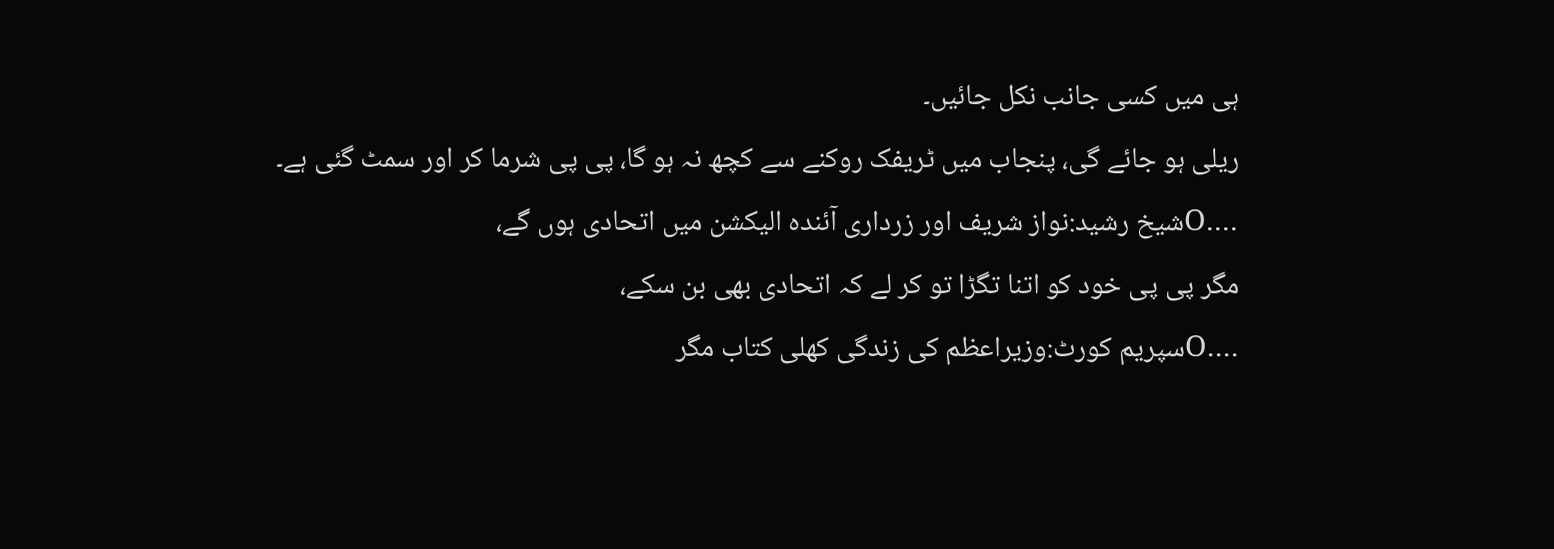ہی میں کسی جانب نکل جائیں۔
ریلی ہو جائے گی، پنجاب میں ٹریفک روکنے سے کچھ نہ ہو گا، پی پی شرما کر اور سمٹ گئی ہے۔
....Oشیخ رشید:نواز شریف اور زرداری آئندہ الیکشن میں اتحادی ہوں گے،
مگر پی پی خود کو اتنا تگڑا تو کر لے کہ اتحادی بھی بن سکے،
....Oسپریم کورٹ:وزیراعظم کی زندگی کھلی کتاب مگر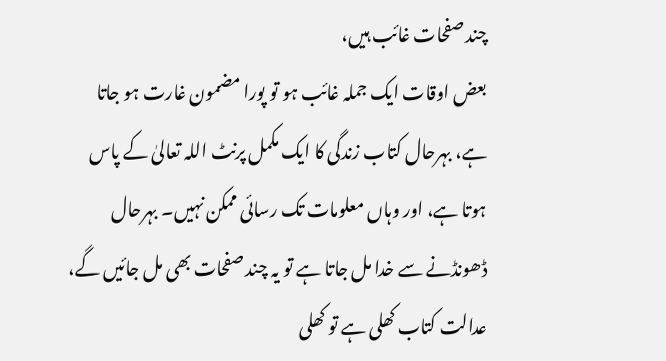چند صفحات غائب ہیں،
بعض اوقات ایک جملہ غائب ہو تو پورا مضمون غارت ہو جاتا ہے، بہرحال کتاب زندگی کا ایک مکمل پرنٹ اللہ تعالیٰ کے پاس ہوتا ہے، اور وہاں معلومات تک رسائی ممکن نہیں۔ بہرحال ڈھونڈنے سے خدا مل جاتا ہے تو یہ چند صفحات بھی مل جائیں گے، عدالت کتاب کھلی ہے تو کھلی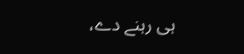ہی رہنے دے،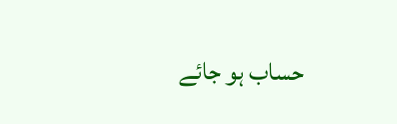حساب ہو جائے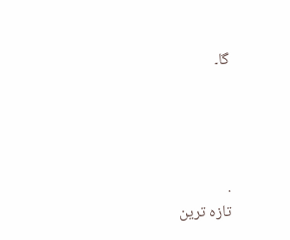گا۔




.
تازہ ترین